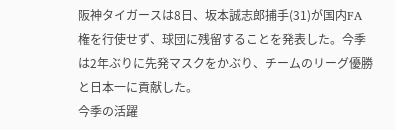阪神タイガースは8日、坂本誠志郎捕手(31)が国内FA権を行使せず、球団に残留することを発表した。今季は2年ぶりに先発マスクをかぶり、チームのリーグ優勝と日本一に貢献した。
今季の活躍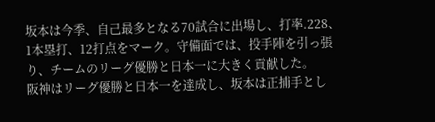坂本は今季、自己最多となる70試合に出場し、打率.228、1本塁打、12打点をマーク。守備面では、投手陣を引っ張り、チームのリーグ優勝と日本一に大きく貢献した。
阪神はリーグ優勝と日本一を達成し、坂本は正捕手とし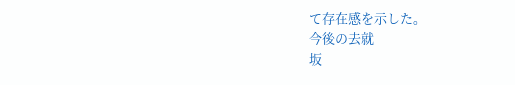て存在感を示した。
今後の去就
坂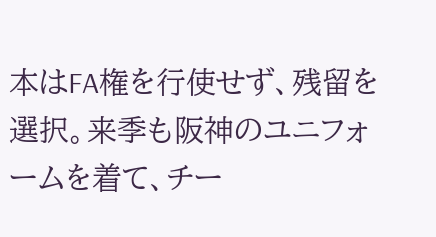本はFA権を行使せず、残留を選択。来季も阪神のユニフォームを着て、チー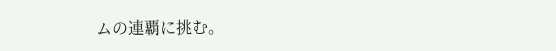ムの連覇に挑む。